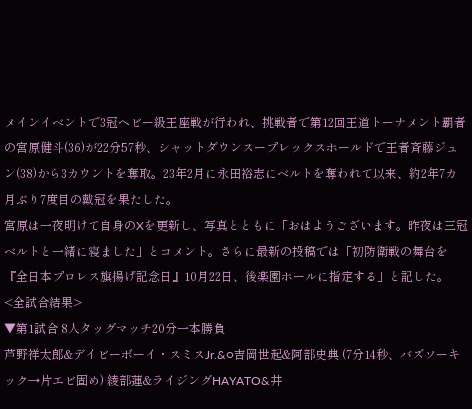メインイベントで3冠ヘビー級王座戦が行われ、挑戦者で第12回王道トーナメント覇者の宮原健斗(36)が22分57秒、シャットダウンスープレックスホールドで王者斉藤ジュン(38)から3カウントを奪取。23年2月に永田裕志にベルトを奪われて以来、約2年7カ月ぶり7度目の戴冠を果たした。
宮原は一夜明けて自身のXを更新し、写真とともに「おはようございます。昨夜は三冠ベルトと一緒に寝ました」とコメント。さらに最新の投稿では「初防衛戦の舞台を『全日本プロレス旗揚げ記念日』10月22日、後楽園ホールに指定する」と記した。
<全試合結果>
▼第1試合 8人タッグマッチ20分一本勝負
芦野祥太郎&デイビーボーイ・スミスJr.&○吉岡世起&阿部史典 (7分14秒、バズソーキック→片エビ固め) 綾部蓮&ライジングHAYATO&井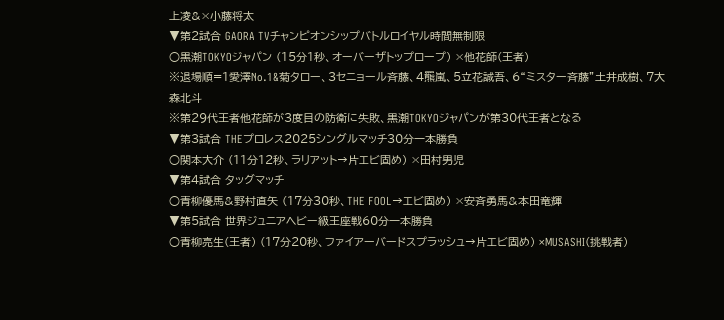上凌&×小藤将太
▼第2試合 GAORA TVチャンピオンシップバトルロイヤル時間無制限
○黒潮TOKYOジャパン (15分1秒、オーバーザトップロープ) ×他花師(王者)
※退場順=1愛澤No.1&菊タロー、3セニョール斉藤、4羆嵐、5立花誠吾、6“ミスター斉藤”土井成樹、7大森北斗
※第29代王者他花師が3度目の防衛に失敗、黒潮TOKYOジャパンが第30代王者となる
▼第3試合 THEプロレス2025シングルマッチ30分一本勝負
○関本大介 (11分12秒、ラリアット→片エビ固め) ×田村男児
▼第4試合 タッグマッチ
○青柳優馬&野村直矢 (17分30秒、THE FOOL→エビ固め) ×安斉勇馬&本田竜輝
▼第5試合 世界ジュニアヘビー級王座戦60分一本勝負
○青柳亮生(王者) (17分20秒、ファイアーバードスプラッシュ→片エビ固め) ×MUSASHI(挑戦者)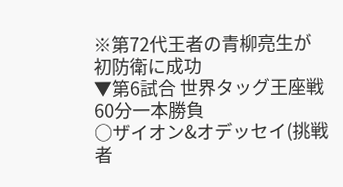※第72代王者の青柳亮生が初防衛に成功
▼第6試合 世界タッグ王座戦60分一本勝負
○ザイオン&オデッセイ(挑戦者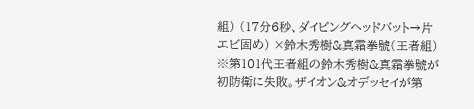組) (17分6秒、ダイビングヘッドバット→片エビ固め) ×鈴木秀樹&真霜拳號(王者組)
※第101代王者組の鈴木秀樹&真霜拳號が初防衛に失敗。ザイオン&オデッセイが第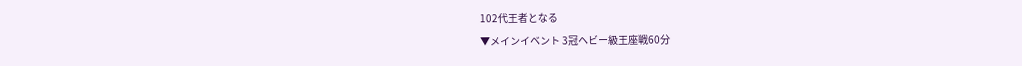102代王者となる
▼メインイベント 3冠ヘビー級王座戦60分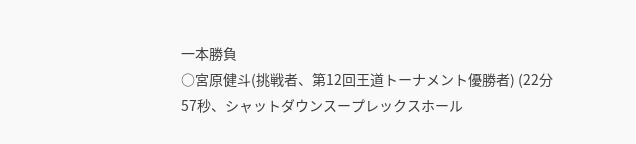一本勝負
○宮原健斗(挑戦者、第12回王道トーナメント優勝者) (22分57秒、シャットダウンスープレックスホール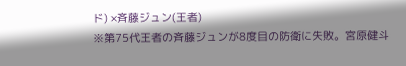ド) ×斉藤ジュン(王者)
※第75代王者の斉藤ジュンが8度目の防衛に失敗。宮原健斗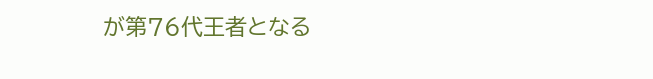が第76代王者となる